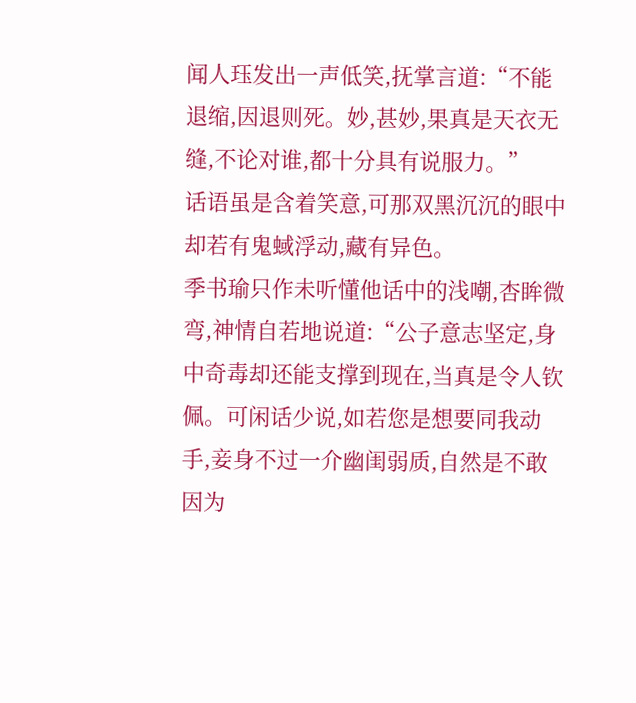闻人珏发出一声低笑,抚掌言道:“不能退缩,因退则死。妙,甚妙,果真是天衣无缝,不论对谁,都十分具有说服力。”
话语虽是含着笑意,可那双黑沉沉的眼中却若有鬼蜮浮动,藏有异色。
季书瑜只作未听懂他话中的浅嘲,杏眸微弯,神情自若地说道:“公子意志坚定,身中奇毒却还能支撑到现在,当真是令人钦佩。可闲话少说,如若您是想要同我动手,妾身不过一介幽闺弱质,自然是不敢因为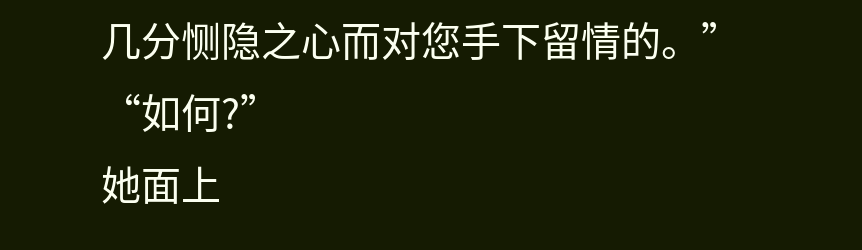几分恻隐之心而对您手下留情的。”
“如何?”
她面上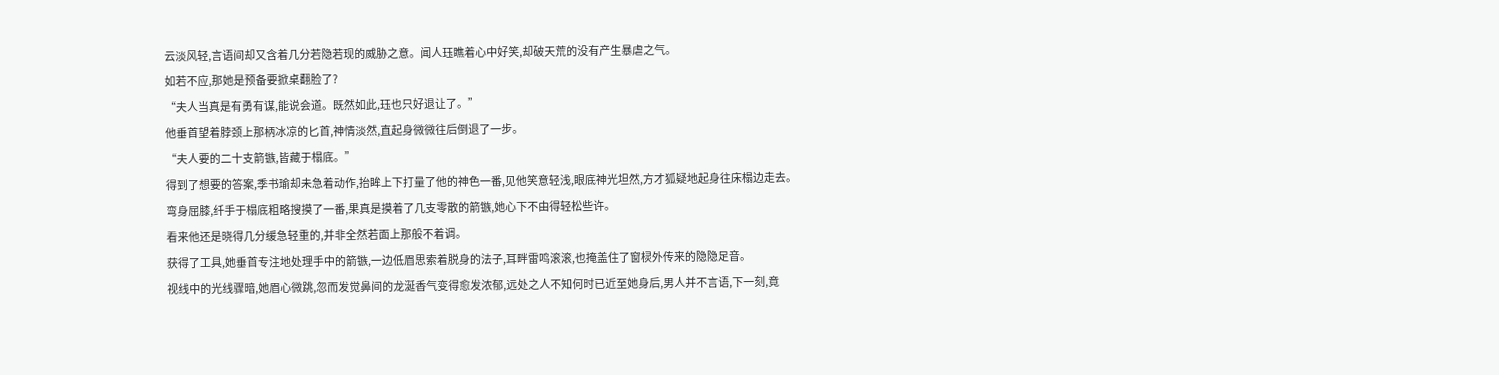云淡风轻,言语间却又含着几分若隐若现的威胁之意。闻人珏瞧着心中好笑,却破天荒的没有产生暴虐之气。
如若不应,那她是预备要掀桌翻脸了?
“夫人当真是有勇有谋,能说会道。既然如此,珏也只好退让了。”
他垂首望着脖颈上那柄冰凉的匕首,神情淡然,直起身微微往后倒退了一步。
“夫人要的二十支箭镞,皆藏于榻底。”
得到了想要的答案,季书瑜却未急着动作,抬眸上下打量了他的神色一番,见他笑意轻浅,眼底神光坦然,方才狐疑地起身往床榻边走去。
弯身屈膝,纤手于榻底粗略搜摸了一番,果真是摸着了几支零散的箭镞,她心下不由得轻松些许。
看来他还是晓得几分缓急轻重的,并非全然若面上那般不着调。
获得了工具,她垂首专注地处理手中的箭镞,一边低眉思索着脱身的法子,耳畔雷鸣滚滚,也掩盖住了窗棂外传来的隐隐足音。
视线中的光线骤暗,她眉心微跳,忽而发觉鼻间的龙涎香气变得愈发浓郁,远处之人不知何时已近至她身后,男人并不言语,下一刻,竟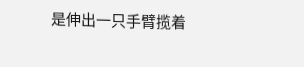是伸出一只手臂揽着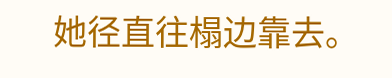她径直往榻边靠去。